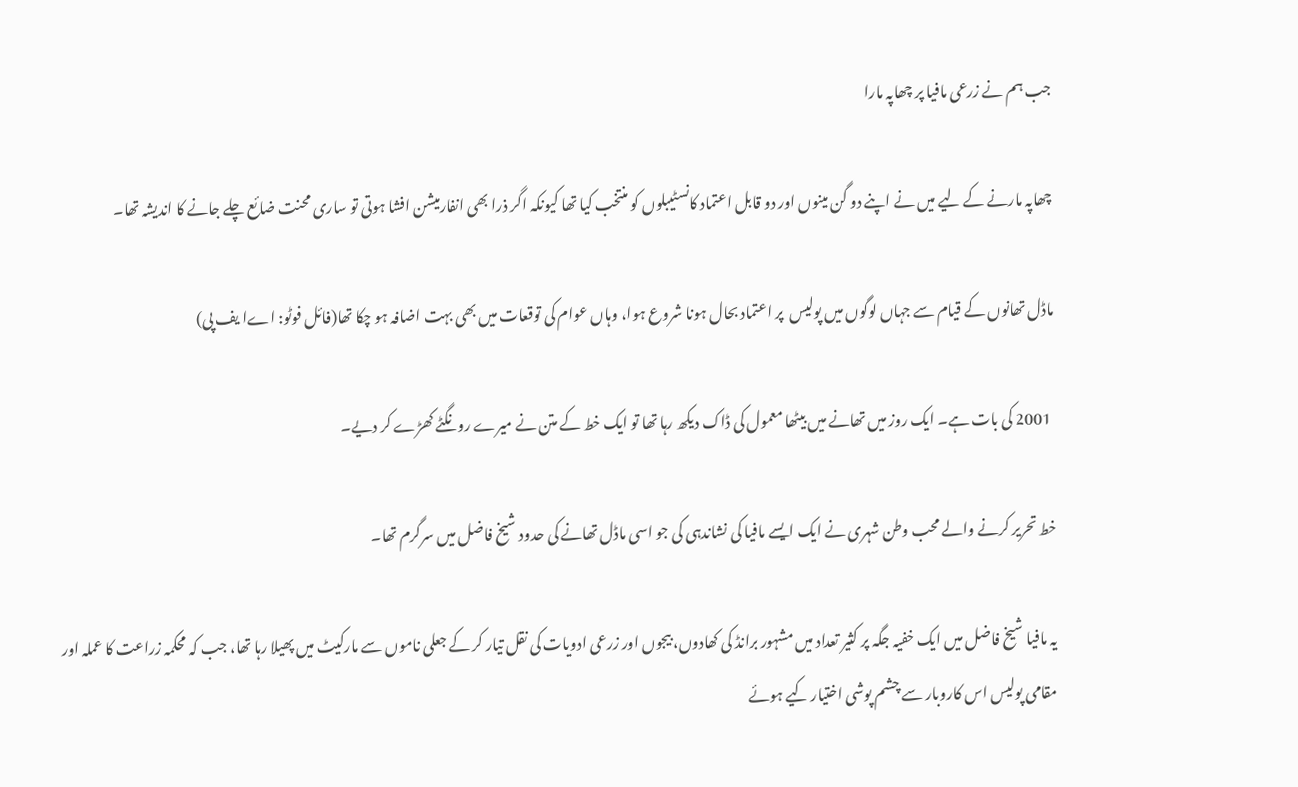جب ہم نے زرعی مافیا پر چھاپہ مارا

چھاپہ مارنے کے لیے میں نے اپنے دو گن مینوں اور دو قابل اعتماد کانسٹیبلوں کو منتخب کیا تھا کیونکہ اگر ذرا بھی انفارمیشن افشا ہوتی تو ساری محنت ضائع چلے جانے کا اندیشہ تھا۔

ماڈل تھانوں کے قیام سے جہاں لوگوں میں پولیس  پر اعتماد بحال ہونا شروع ہوا، وہاں عوام کی توقعات میں بھی بہت اضافہ ہو چکا تھا(فائل فوٹو: اےا یف پی)

 2001 کی بات ہے۔ ایک روز میں تھانے میں بیٹھا معمول کی ڈاک دیکھ رہا تھا تو ایک خط کے متن نے میرے رونگٹے کھڑے کر دیے۔

خط تحریر کرنے والے محب وطن شہری نے ایک ایسے مافیا کی نشاندہی کی جو اسی ماڈل تھانے کی حدود شیخ فاضل میں سرگرم تھا۔

یہ مافیا شیخ فاضل میں ایک خفیہ جگہ پر کثیر تعداد میں مشہور برانڈ کی کھادوں، بیجوں اور زرعی ادویات کی نقل تیار کر کے جعلی ناموں سے مارکیٹ میں پھیلا رہا تھا، جب کہ محکمہ زراعت کا عملہ اور مقامی پولیس اس کاروبار سے چشم پوشی اختیار کیے ہوئے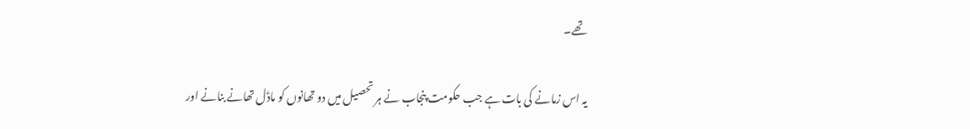تھے۔

یہ اس زمانے کی بات ہے جب حکومت پنجاب نے ہر تحصیل میں دو تھانوں کو ماڈل تھانے بنانے اور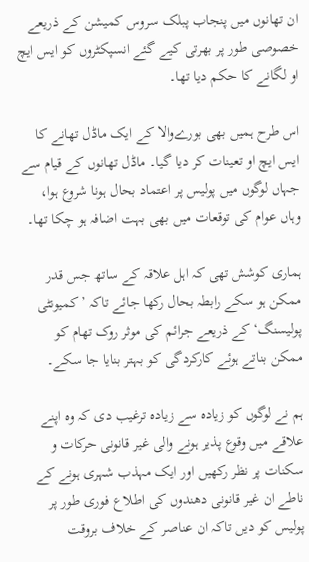ان تھانوں میں پنجاب پبلک سروس کمیشن کے ذریعے خصوصی طور پر بھرتی کیے گئے انسپکٹروں کو ایس ایچ او لگانے کا حکم دیا تھا۔

اس طرح ہمیں بھی بورےوالا کے ایک ماڈل تھانے کا ایس ایچ او تعینات کر دیا گیا۔ ماڈل تھانوں کے قیام سے جہاں لوگوں میں پولیس پر اعتماد بحال ہونا شروع ہوا، وہاں عوام کی توقعات میں بھی بہت اضافہ ہو چکا تھا۔

ہماری کوشش تھی کہ اہل علاقہ کے ساتھ جس قدر ممکن ہو سکے رابطہ بحال رکھا جائے تاکہ ’کمیونٹی پولیسنگ‘ کے ذریعے جرائم کی موثر روک تھام کو ممکن بناتے ہوئے کارکردگی کو بہتر بنایا جا سکے۔

ہم نے لوگوں کو زیادہ سے زیادہ ترغیب دی کہ وہ اپنے علاقے میں وقوع پذیر ہونے والی غیر قانونی حرکات و سکنات پر نظر رکھیں اور ایک مہذب شہری ہونے کے ناطے ان غیر قانونی دھندوں کی اطلاع فوری طور پر پولیس کو دیں تاکہ ان عناصر کے خلاف بروقت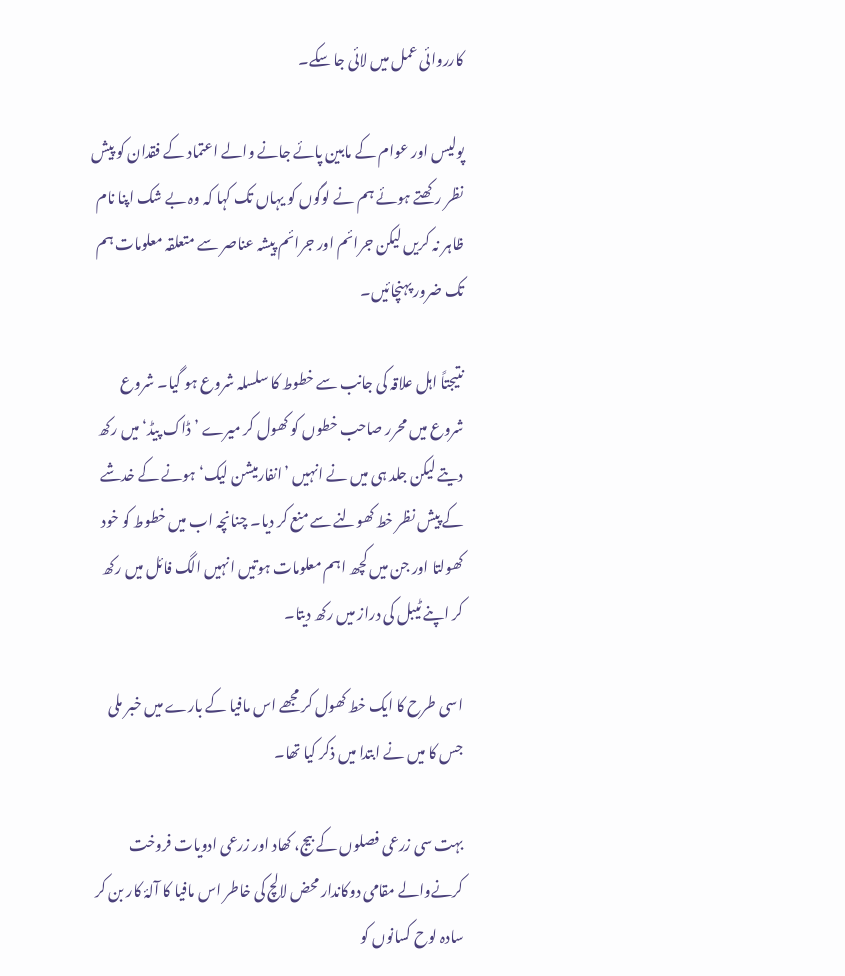کارروائی عمل میں لائی جا سکے۔

پولیس اور عوام کے مابین پائے جانے والے اعتماد کے فقدان کو پیش نظر رکھتے ہوئے ہم نے لوگوں کو یہاں تک کہا کہ وہ بے شک اپنا نام ظاہر نہ کریں لیکن جرائم اور جرائم پیشہ عناصر سے متعلقہ معلومات ہم تک ضرور پہنچائیں۔

نتیجتاً اہل علاقہ کی جانب سے خطوط کا سلسلہ شروع ہو گیا۔ شروع شروع میں محرر صاحب خطوں کو کھول کر میرے ’ڈاک پیڈ‘ میں رکھ دیتے لیکن جلد ہی میں نے انہیں ’انفارمیشن لیک‘ ہونے کے خدشے کے پیش نظر خط کھولنے سے منع کر دیا۔ چنانچہ اب میں خطوط کو خود کھولتا اور جن میں کچھ اہم معلومات ہوتیں انہیں الگ فائل میں رکھ کر اپنے ٹیبل کی دراز میں رکھ دیتا۔

اسی طرح کا ایک خط کھول کر مجھے اس مافیا کے بارے میں خبر ملی جس کا میں نے ابتدا میں ذکر کیا تھا۔

بہت سی زرعی فصلوں کے بیج، کھاد اور زرعی ادویات فروخت کرنےوالے مقامی دوکاندار محض لالچ کی خاطر اس مافیا کا آلۂ کار بن کر سادہ لوح کسانوں کو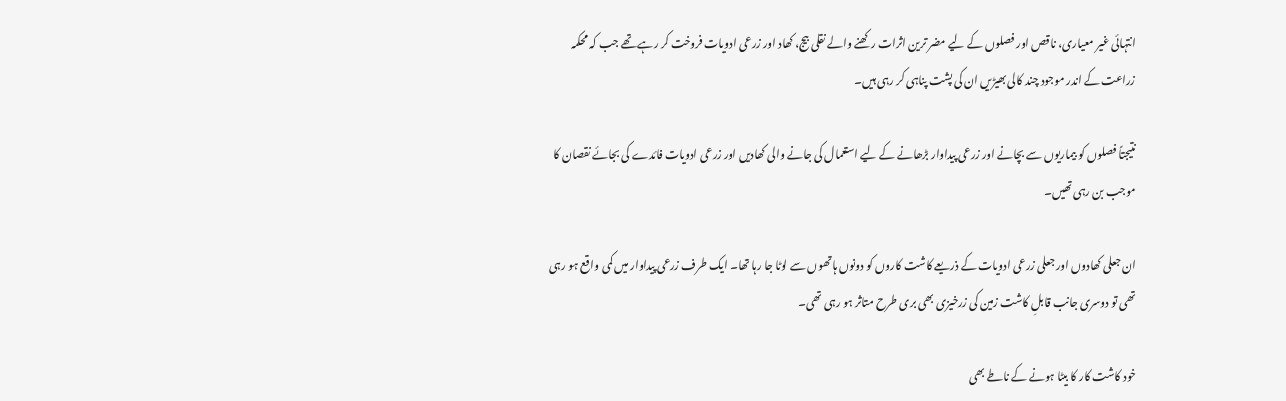انتہائی غیر معیاری، ناقص اور فصلوں کے لیے مضر ترین اثرات رکھنے والے نقلی بیج، کھاد اور زرعی ادویات فروخت کر رہے تھے جب کہ محکمہ زراعت کے اندر موجود چند کالی بھیڑیں ان کی پشت پناہی کر رہی ہیں۔

نتیجتاً فصلوں کو بیماریوں سے بچانے اور زرعی پیداوار بڑھانے کے لیے استعمال کی جانے والی کھادیں اور زرعی ادویات فائدے کی بجائے نقصان کا موجب بن رہی تھیں۔

ان جعلی کھادوں اور جعلی زرعی ادویات کے ذریعے کاشت کاروں کو دونوں ہاتھوں سے لوٹا جا رہا تھا۔ ایک طرف زرعی پیداوار میں کمی واقع ہو رہی تھی تو دوسری جانب قابلِ کاشت زمین کی زرخیزی بھی بری طرح متاثر ہو رہی تھی۔

خود کاشت کار کا بیٹا ہونے کے ناطے بھی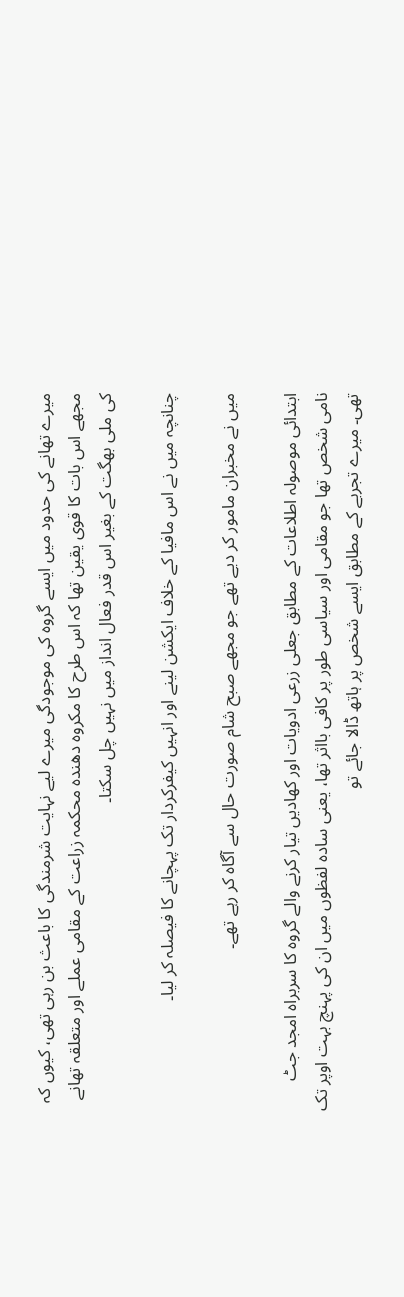میرے تھانے کی حدود میں ایسے گروہ کی موجودگی میرے لیے نہایت شرمندگی کا باعث بن رہی تھی، کیوں کہ مجھے اس بات کا قوی یقین تھا کہ اس طرح کا مکروہ دھندہ محکمہ زراعت کے مقامی عملے اور متعلقہ تھانے کی ملی بھگت کے بغیر اس قدر فعال انداز میں نہیں چل سکتا۔

چنانچہ میں نے اس مافیا کے خلاف ایکشن لینے اور انہیں کیفرکردار تک پہچانے کا فیصلہ کر لیا۔

میں نے مخبران مامور کر دیے تھے جو مجھے صبح شام صورت حال سے آگاہ کر رہے تھے۔

ابتدائی موصولہ اطلاعات کے مطابق جعلی زرعی ادویات اور کھادیں تیار کرنے والے گروہ کا سربراہ امجد جٹ نامی شخص تھا جو مقامی اور سیاسی طور پر کافی بااثر تھا، یعنی سادہ لفظوں میں ان کی پہنچ بہت اوپر تک تھی۔ میرے تجربے کے مطابق ایسے شخص پر ہاتھ ڈالا جائے تو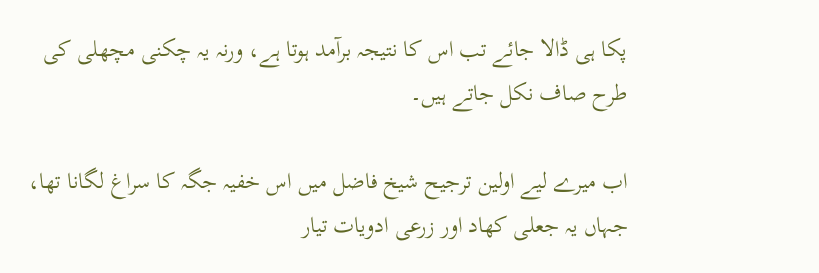پکا ہی ڈالا جائے تب اس کا نتیجہ برآمد ہوتا ہے، ورنہ یہ چکنی مچھلی کی طرح صاف نکل جاتے ہیں۔

اب میرے لیے اولین ترجیح شیخ فاضل میں اس خفیہ جگہ کا سراغ لگانا تھا، جہاں یہ جعلی کھاد اور زرعی ادویات تیار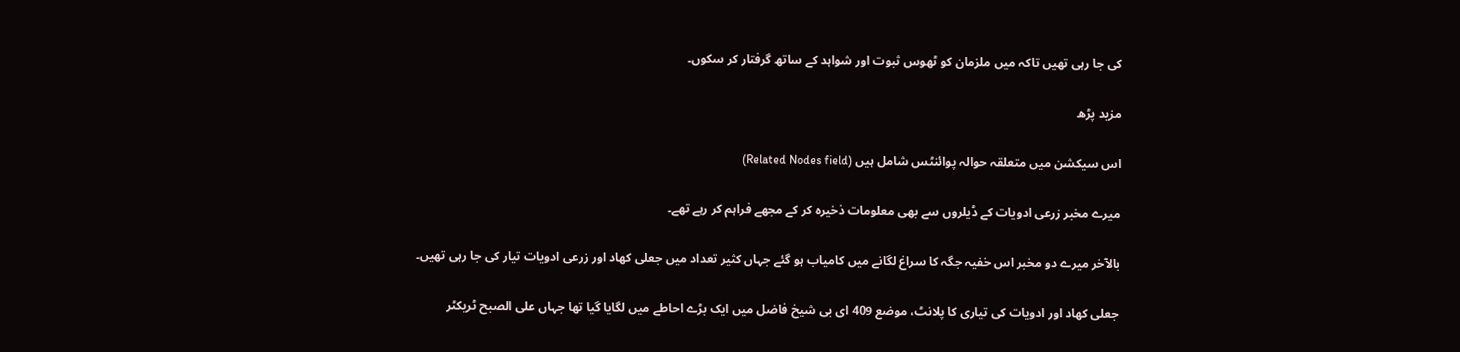کی جا رہی تھیں تاکہ میں ملزمان کو ٹھوس ثبوت اور شواہد کے ساتھ گرفتار کر سکوں۔

مزید پڑھ

اس سیکشن میں متعلقہ حوالہ پوائنٹس شامل ہیں (Related Nodes field)

میرے مخبر زرعی ادویات کے ڈیلروں سے بھی معلومات ذخیرہ کر کے مجھے فراہم کر رہے تھے۔

بالآخر میرے دو مخبر اس خفیہ جگہ کا سراغ لگانے میں کامیاب ہو گئے جہاں کثیر تعداد میں جعلی کھاد اور زرعی ادویات تیار کی جا رہی تھیں۔

جعلی کھاد اور ادویات کی تیاری کا پلانٹ، موضع 409 ای بی شیخ فاضل میں ایک بڑے احاطے میں لگایا گیا تھا جہاں علی الصبح ٹریکٹر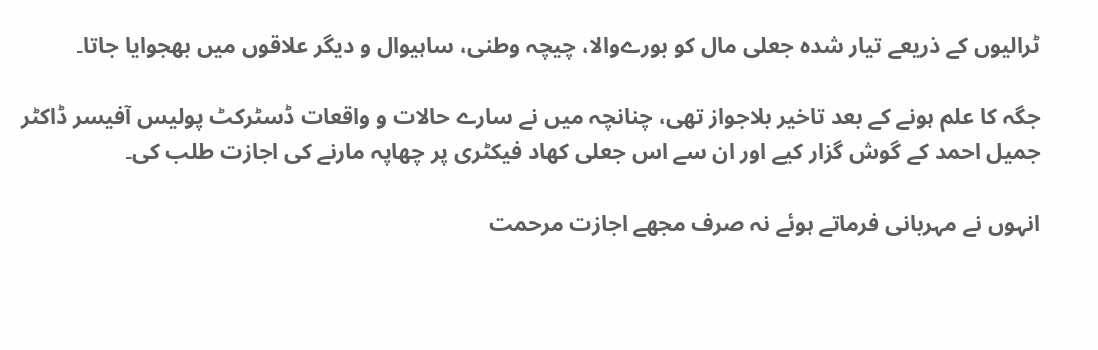ٹرالیوں کے ذریعے تیار شدہ جعلی مال کو بورےوالا، چیچہ وطنی، ساہیوال و دیگر علاقوں میں بھجوایا جاتا۔

جگہ کا علم ہونے کے بعد تاخیر بلاجواز تھی، چنانچہ میں نے سارے حالات و واقعات ڈسٹرکٹ پولیس آفیسر ڈاکٹر جمیل احمد کے گوش گزار کیے اور ان سے اس جعلی کھاد فیکٹری پر چھاپہ مارنے کی اجازت طلب کی۔

انہوں نے مہربانی فرماتے ہوئے نہ صرف مجھے اجازت مرحمت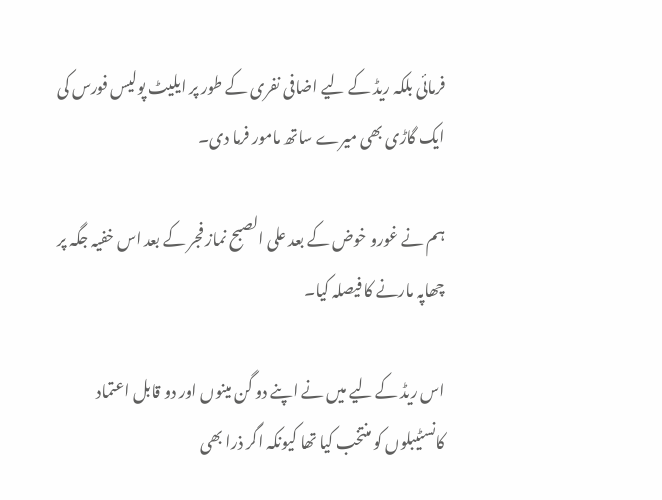فرمائی بلکہ ریڈ کے لیے اضافی نفری کے طور پر ایلیٹ پولیس فورس کی ایک گاڑی بھی میرے ساتھ مامور فرما دی۔

ہم نے غورو خوض کے بعد علی الصبح نماز فجر کے بعد اس خفیہ جگہ پر چھاپہ مارنے کا فیصلہ کیا۔

اس ریڈ کے لیے میں نے اپنے دو گن مینوں اور دو قابل اعتماد کانسٹیبلوں کو منتخب کیا تھا کیونکہ اگر ذرا بھی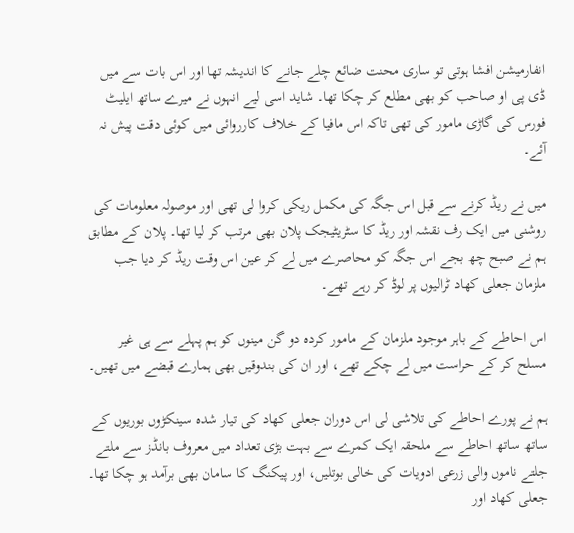انفارمیشن افشا ہوتی تو ساری محنت ضائع چلے جانے کا اندیشہ تھا اور اس بات سے میں ڈی پی او صاحب کو بھی مطلع کر چکا تھا۔ شاید اسی لیے انہوں نے میرے ساتھ ایلیٹ فورس کی گاڑی مامور کی تھی تاکہ اس مافیا کے خلاف کارروائی میں کوئی دقت پیش نہ آئے۔

میں نے ریڈ کرنے سے قبل اس جگہ کی مکمل ریکی کروا لی تھی اور موصولہ معلومات کی روشنی میں ایک رف نقشہ اور ریڈ کا سٹریٹیجک پلان بھی مرتب کر لیا تھا۔ پلان کے مطابق ہم نے صبح چھ بجے اس جگہ کو محاصرے میں لے کر عین اس وقت ریڈ کر دیا جب ملزمان جعلی کھاد ٹرالیوں پر لوڈ کر رہے تھے۔

اس احاطے کے باہر موجود ملزمان کے مامور کردہ دو گن مینوں کو ہم پہلے سے ہی غیر مسلح کر کے حراست میں لے چکے تھے، اور ان کی بندوقیں بھی ہمارے قبضے میں تھیں۔

ہم نے پورے احاطے کی تلاشی لی اس دوران جعلی کھاد کی تیار شدہ سینکڑوں بوریوں کے ساتھ ساتھ احاطے سے ملحقہ ایک کمرے سے بہت بڑی تعداد میں معروف بانڈز سے ملتے جلتے ناموں والی زرعی ادویات کی خالی بوتلیں، اور پیکنگ کا سامان بھی برآمد ہو چکا تھا۔ جعلی کھاد اور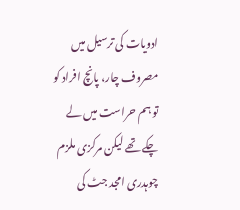ادویات کی ترسیل میں مصروف چار، پانچ افراد کو تو ہم حراست میں لے چکے تھے لیکن مرکزی ملزم چوہدری امجد جٹ کی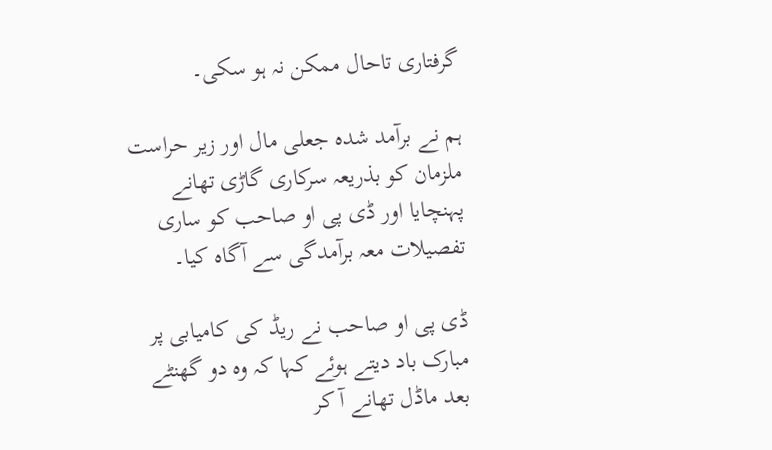گرفتاری تاحال ممکن نہ ہو سکی۔

ہم نے برآمد شدہ جعلی مال اور زیر حراست ملزمان کو بذریعہ سرکاری گاڑی تھانے پہنچایا اور ڈی پی او صاحب کو ساری تفصیلات معہ برآمدگی سے آگاہ کیا۔

ڈی پی او صاحب نے ریڈ کی کامیابی پر مبارک باد دیتے ہوئے کہا کہ وہ دو گھنٹے بعد ماڈل تھانے آ کر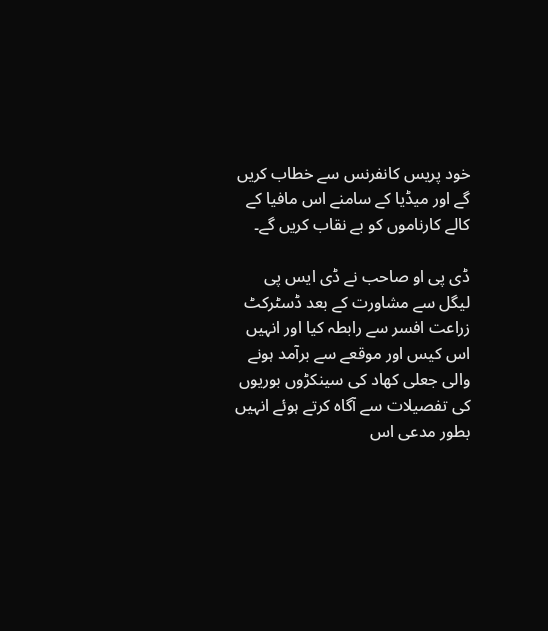خود پریس کانفرنس سے خطاب کریں گے اور میڈیا کے سامنے اس مافیا کے کالے کارناموں کو بے نقاب کریں گے۔

ڈی پی او صاحب نے ڈی ایس پی لیگل سے مشاورت کے بعد ڈسٹرکٹ زراعت افسر سے رابطہ کیا اور انہیں اس کیس اور موقعے سے برآمد ہونے والی جعلی کھاد کی سینکڑوں بوریوں کی تفصیلات سے آگاہ کرتے ہوئے انہیں بطور مدعی اس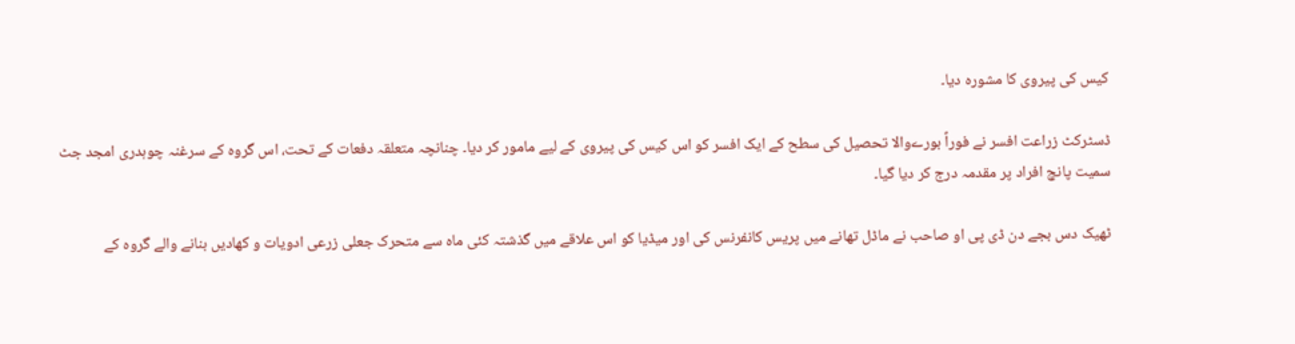کیس کی پیروی کا مشورہ دیا۔

ڈسٹرکٹ زراعت افسر نے فوراً بورےوالا تحصیل کی سطح کے ایک افسر کو اس کیس کی پیروی کے لیے مامور کر دیا۔ چنانچہ متعلقہ دفعات کے تحت، اس گروہ کے سرغنہ چوہدری امجد جٹ سمیت پانچ افراد پر مقدمہ درج کر دیا گیا۔

ٹھیک دس بجے دن ڈی پی او صاحب نے ماڈل تھانے میں پریس کانفرنس کی اور میڈیا کو اس علاقے میں گذشتہ کئی ماہ سے متحرک جعلی زرعی ادویات و کھادیں بنانے والے گروہ کے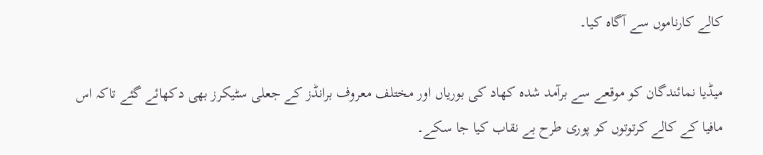کالے کارناموں سے آگاہ کیا۔

میڈیا نمائندگان کو موقعے سے برآمد شدہ کھاد کی بوریاں اور مختلف معروف برانڈز کے جعلی سٹیکرز بھی دکھائے گئے تاکہ اس مافیا کے کالے کرتوتوں کو پوری طرح بے نقاب کیا جا سکے۔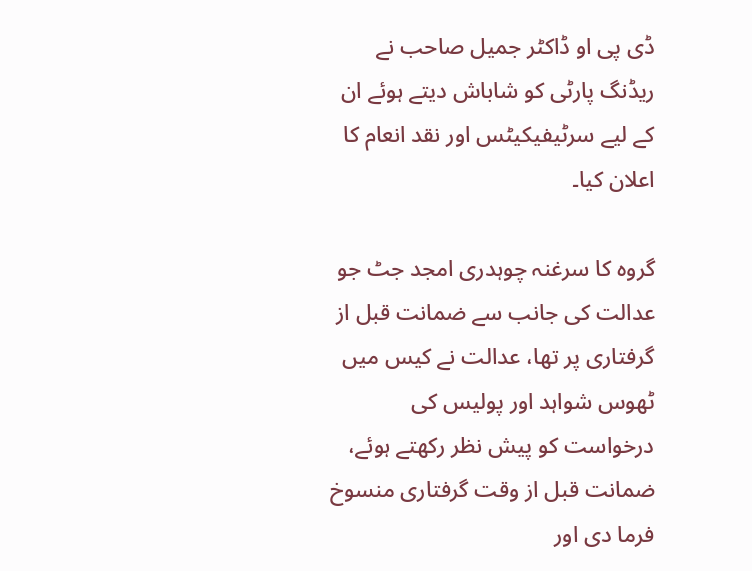ڈی پی او ڈاکٹر جمیل صاحب نے ریڈنگ پارٹی کو شاباش دیتے ہوئے ان کے لیے سرٹیفیکیٹس اور نقد انعام کا اعلان کیا۔

گروہ کا سرغنہ چوہدری امجد جٹ جو عدالت کی جانب سے ضمانت قبل از گرفتاری پر تھا، عدالت نے کیس میں ٹھوس شواہد اور پولیس کی درخواست کو پیش نظر رکھتے ہوئے، ضمانت قبل از وقت گرفتاری منسوخ فرما دی اور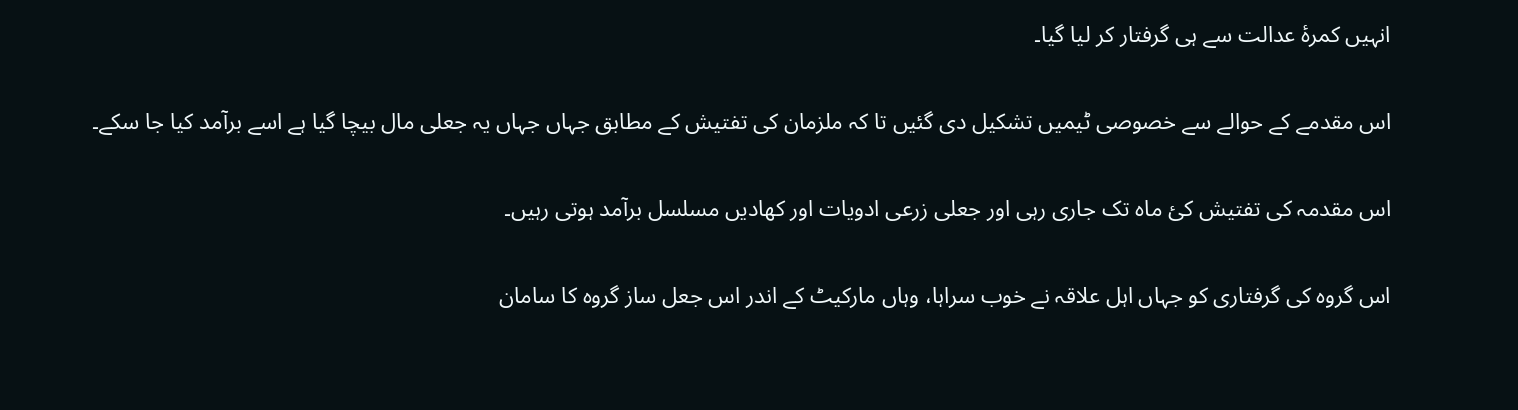انہیں کمرۂ عدالت سے ہی گرفتار کر لیا گیا۔

اس مقدمے کے حوالے سے خصوصی ٹیمیں تشکیل دی گئیں تا کہ ملزمان کی تفتیش کے مطابق جہاں جہاں یہ جعلی مال بیچا گیا ہے اسے برآمد کیا جا سکے۔

اس مقدمہ کی تفتیش کئ ماہ تک جاری رہی اور جعلی زرعی ادویات اور کھادیں مسلسل برآمد ہوتی رہیں۔

اس گروہ کی گرفتاری کو جہاں اہل علاقہ نے خوب سراہا، وہاں مارکیٹ کے اندر اس جعل ساز گروہ کا سامان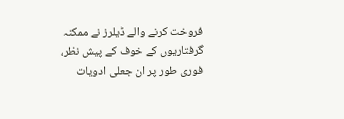فروخت کرنے والے ڈیلرز نے ممکنہ گرفتاریوں کے خوف کے پیش نظر، فوری طور پر ان جعلی ادویات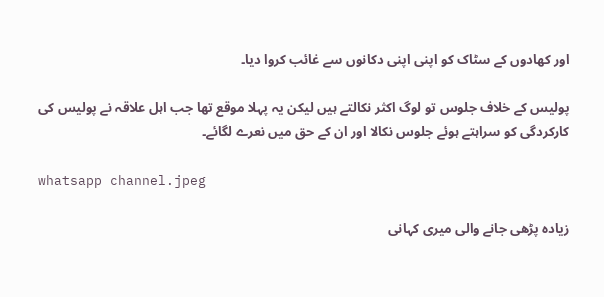اور کھادوں کے سٹاک کو اپنی اپنی دکانوں سے غائب کروا دیا۔

پولیس کے خلاف جلوس تو لوگ اکثر نکالتے ہیں لیکن یہ پہلا موقع تھا جب اہل علاقہ نے پولیس کی کارکردگی کو سراہتے ہوئے جلوس نکالا اور ان کے حق میں نعرے لگائے۔

whatsapp channel.jpeg

زیادہ پڑھی جانے والی میری کہانی